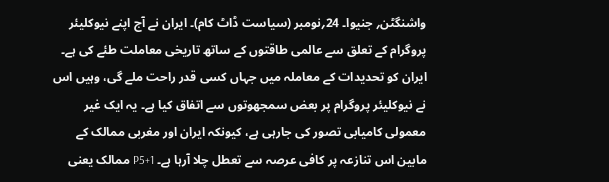واشنگٹن؍ جنیوا۔ 24؍نومبر (سیاست ڈاٹ کام)۔ ایران نے آج اپنے نیوکلیئر پروگرام کے تعلق سے عالمی طاقتوں کے ساتھ تاریخی معاملت طئے کی ہے۔ ایران کو تحدیدات کے معاملہ میں جہاں کسی قدر راحت ملے گی، وہیں اس نے نیوکلیئر پروگرام پر بعض سمجھوتوں سے اتفاق کیا ہے۔ یہ ایک غیر معمولی کامیابی تصور کی جارہی ہے، کیونکہ ایران اور مغربی ممالک کے مابین اس تنازعہ پر کافی عرصہ سے تعطل چلا آرہا ہے۔ P5+1 ممالک یعنی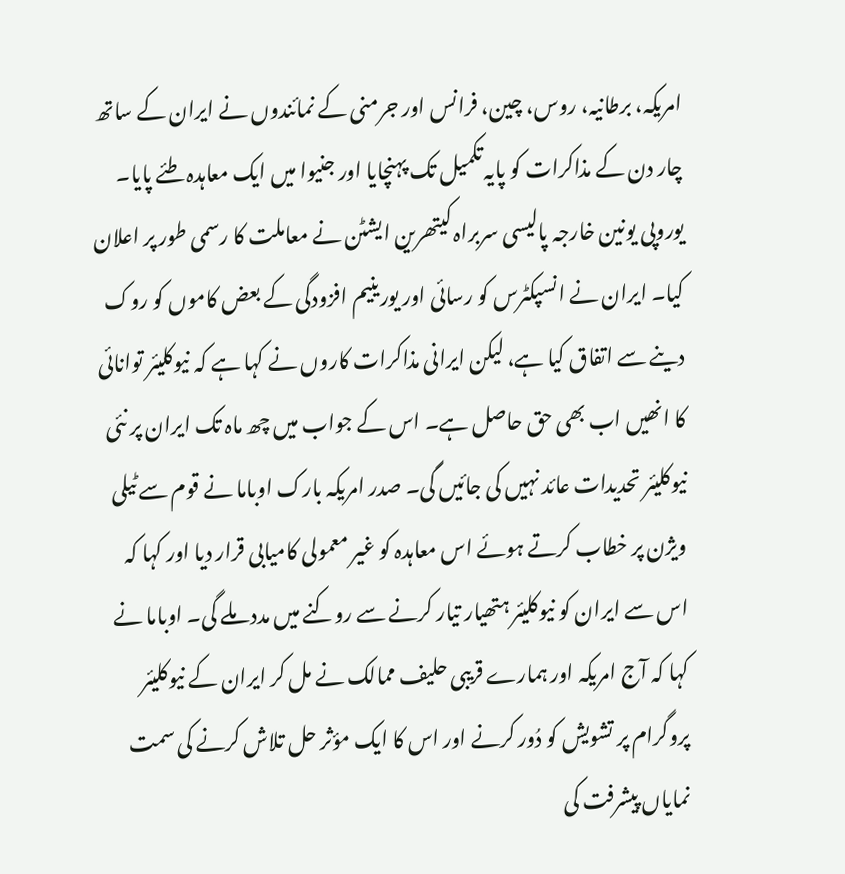امریکہ، برطانیہ، روس، چین، فرانس اور جرمنی کے نمائندوں نے ایران کے ساتھ چار دن کے مذاکرات کو پایہ تکمیل تک پہنچایا اور جنیوا میں ایک معاہدہ طئے پایا۔ یوروپی یونین خارجہ پالیسی سربراہ کیتھرین ایشٹن نے معاملت کا رسمی طور پر اعلان کیا۔ ایران نے انسپکٹرس کو رسائی اور یورینیم افزودگی کے بعض کاموں کو روک دینے سے اتفاق کیا ہے، لیکن ایرانی مذاکرات کاروں نے کہا ہے کہ نیوکلیئر توانائی کا انھیں اب بھی حق حاصل ہے۔ اس کے جواب میں چھ ماہ تک ایران پر نئی نیوکلیئر تحدیدات عائد نہیں کی جائیں گی۔ صدر امریکہ بارک اوباما نے قوم سے ٹیلی ویژن پر خطاب کرتے ہوئے اس معاہدہ کو غیر معمولی کامیابی قرار دیا اور کہا کہ اس سے ایران کو نیوکلیئر ہتھیار تیار کرنے سے روکنے میں مدد ملے گی۔ اوباما نے کہا کہ آج امریکہ اور ہمارے قریبی حلیف ممالک نے مل کر ایران کے نیوکلیئر پروگرام پر تشویش کو دُور کرنے اور اس کا ایک مؤثر حل تلاش کرنے کی سمت نمایاں پیشرفت کی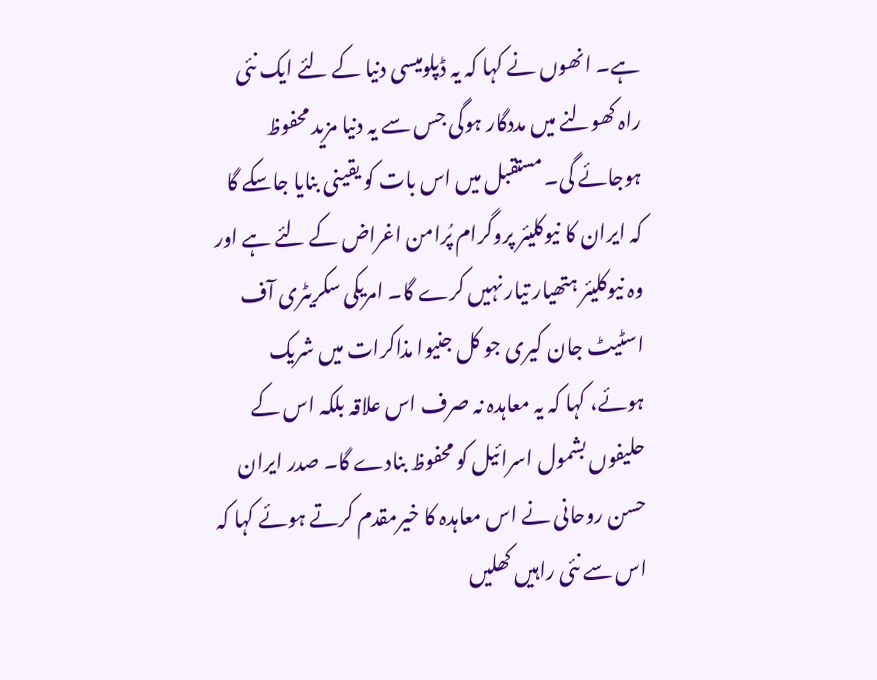ہے۔ انھوں نے کہا کہ یہ ڈپلومیسی دنیا کے لئے ایک نئی راہ کھولنے میں مددگار ہوگی جس سے یہ دنیا مزید محفوظ ہوجائے گی۔ مستقبل میں اس بات کو یقینی بنایا جاسکے گا کہ ایران کا نیوکلیئر پروگرام پُرامن اغراض کے لئے ہے اور وہ نیوکلیئر ہتھیار تیار نہیں کرے گا۔ امریکی سکریٹری آف اسٹیٹ جان کیری جو کل جنیوا مذاکرات میں شریک ہوئے، کہا کہ یہ معاہدہ نہ صرف اس علاقہ بلکہ اس کے حلیفوں بشمول اسرائیل کو محفوظ بنادے گا۔ صدر ایران حسن روحانی نے اس معاہدہ کا خیرمقدم کرتے ہوئے کہا کہ اس سے نئی راہیں کھلیں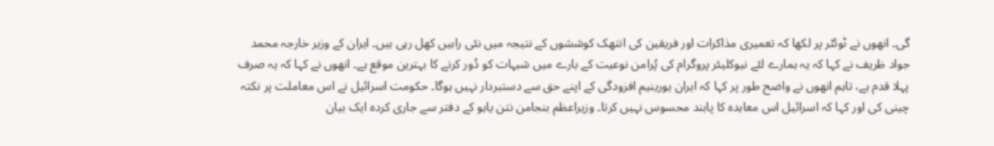گی۔ انھوں نے ٹوئٹر پر لکھا کہ تعمیری مذاکرات اور فریقین کی انتھک کوششوں کے نتیجہ میں نئی راہیں کھل رہی ہیں۔ ایران کے وزیر خارجہ محمد جواد ظریف نے کہا کہ یہ ہمارے لئے نیوکلیئر پروگرام کی پُرامن نوعیت کے بارے میں شبہات کو دُور کرنے کا بہترین موقع ہے۔ انھوں نے کہا کہ یہ صرف پہلا قدم ہے، تاہم انھوں نے واضح طور پر کہا کہ ایران یورینیم افزودگی کے اپنے حق سے دستبردار نہیں ہوگا۔ حکومت اسرائیل نے اس معاملت پر نکتہ چینی کی اور کہا کہ اسرائیل اس معاہدہ کا پابند محسوس نہیں کرتا۔ وزیراعظم بنجامن نتن یاہو کے دفتر سے جاری کردہ ایک بیان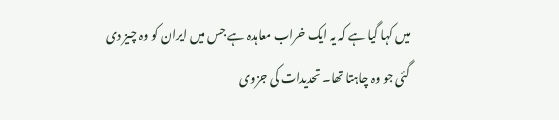میں کہا گیا ہے کہ یہ ایک خراب معاہدہ ہے جس میں ایران کو وہ چیز دی گئی جو وہ چاہتا تھا۔ تحدیدات کی جزوی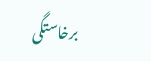برخاستگی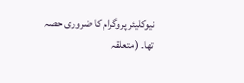نیوکلیئر پروگرام کا ضروری حصہ تھا۔ (متعلقہ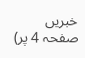خبریں صفحہ 4 پر)